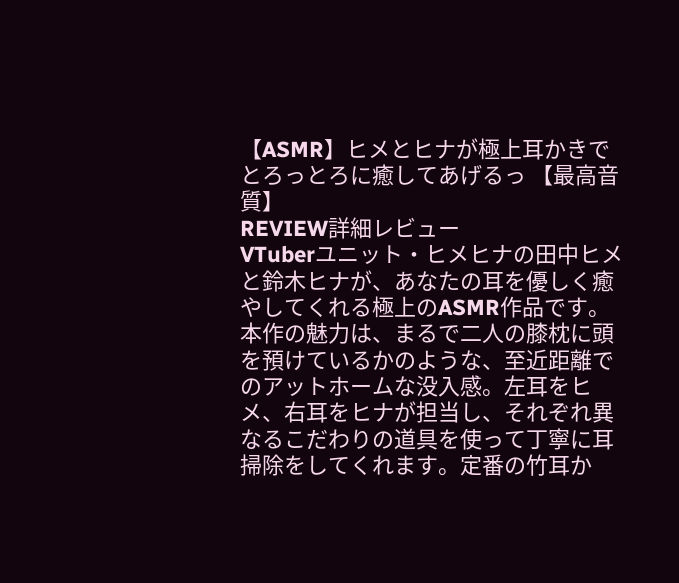【ASMR】ヒメとヒナが極上耳かきでとろっとろに癒してあげるっ 【最高音質】
REVIEW詳細レビュー
VTuberユニット・ヒメヒナの田中ヒメと鈴木ヒナが、あなたの耳を優しく癒やしてくれる極上のASMR作品です。本作の魅力は、まるで二人の膝枕に頭を預けているかのような、至近距離でのアットホームな没入感。左耳をヒメ、右耳をヒナが担当し、それぞれ異なるこだわりの道具を使って丁寧に耳掃除をしてくれます。定番の竹耳か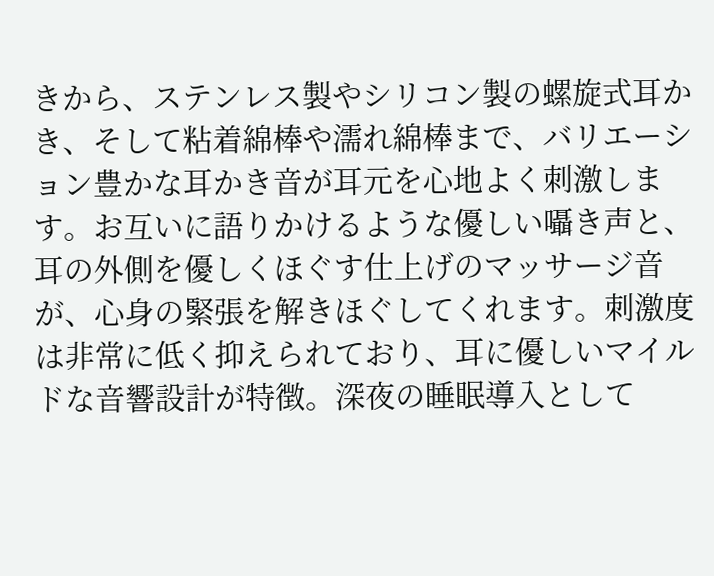きから、ステンレス製やシリコン製の螺旋式耳かき、そして粘着綿棒や濡れ綿棒まで、バリエーション豊かな耳かき音が耳元を心地よく刺激します。お互いに語りかけるような優しい囁き声と、耳の外側を優しくほぐす仕上げのマッサージ音が、心身の緊張を解きほぐしてくれます。刺激度は非常に低く抑えられており、耳に優しいマイルドな音響設計が特徴。深夜の睡眠導入として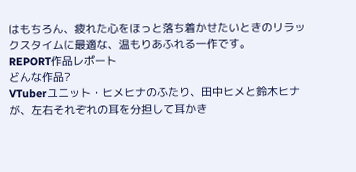はもちろん、疲れた心をほっと落ち着かせたいときのリラックスタイムに最適な、温もりあふれる一作です。
REPORT作品レポート
どんな作品?
VTuberユニット・ヒメヒナのふたり、田中ヒメと鈴木ヒナが、左右それぞれの耳を分担して耳かき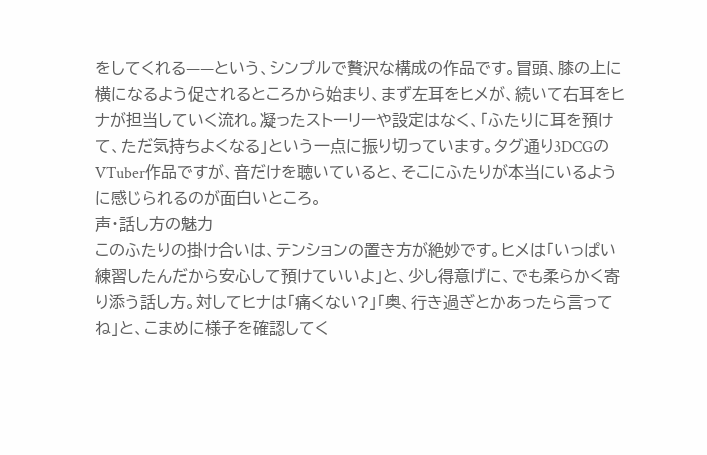をしてくれる——という、シンプルで贅沢な構成の作品です。冒頭、膝の上に横になるよう促されるところから始まり、まず左耳をヒメが、続いて右耳をヒナが担当していく流れ。凝ったストーリーや設定はなく、「ふたりに耳を預けて、ただ気持ちよくなる」という一点に振り切っています。タグ通り3DCGのVTuber作品ですが、音だけを聴いていると、そこにふたりが本当にいるように感じられるのが面白いところ。
声・話し方の魅力
このふたりの掛け合いは、テンションの置き方が絶妙です。ヒメは「いっぱい練習したんだから安心して預けていいよ」と、少し得意げに、でも柔らかく寄り添う話し方。対してヒナは「痛くない?」「奥、行き過ぎとかあったら言ってね」と、こまめに様子を確認してく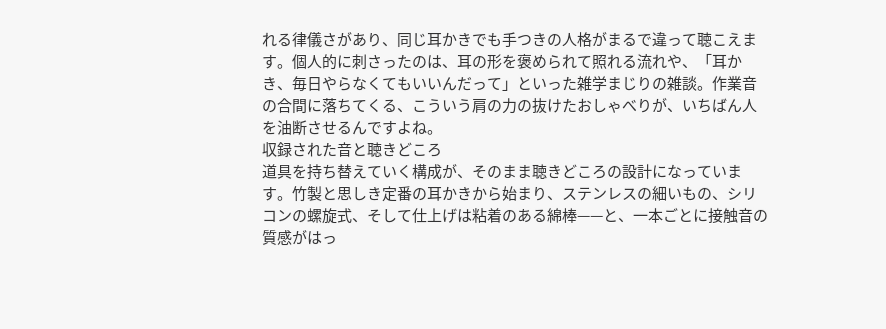れる律儀さがあり、同じ耳かきでも手つきの人格がまるで違って聴こえます。個人的に刺さったのは、耳の形を褒められて照れる流れや、「耳かき、毎日やらなくてもいいんだって」といった雑学まじりの雑談。作業音の合間に落ちてくる、こういう肩の力の抜けたおしゃべりが、いちばん人を油断させるんですよね。
収録された音と聴きどころ
道具を持ち替えていく構成が、そのまま聴きどころの設計になっています。竹製と思しき定番の耳かきから始まり、ステンレスの細いもの、シリコンの螺旋式、そして仕上げは粘着のある綿棒——と、一本ごとに接触音の質感がはっ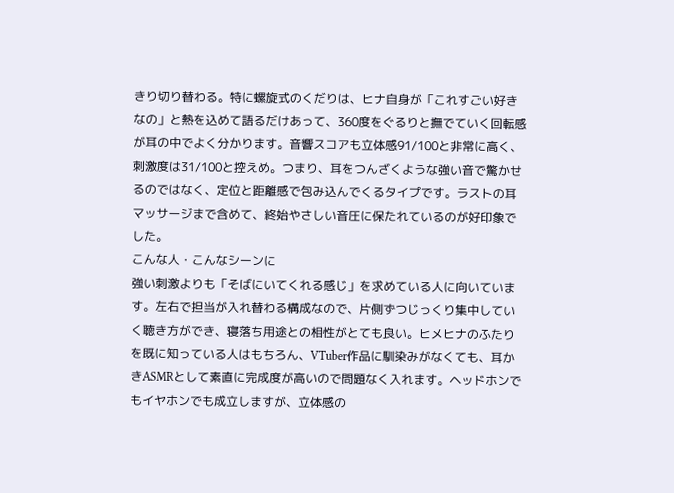きり切り替わる。特に螺旋式のくだりは、ヒナ自身が「これすごい好きなの」と熱を込めて語るだけあって、360度をぐるりと撫でていく回転感が耳の中でよく分かります。音響スコアも立体感91/100と非常に高く、刺激度は31/100と控えめ。つまり、耳をつんざくような強い音で驚かせるのではなく、定位と距離感で包み込んでくるタイプです。ラストの耳マッサージまで含めて、終始やさしい音圧に保たれているのが好印象でした。
こんな人・こんなシーンに
強い刺激よりも「そばにいてくれる感じ」を求めている人に向いています。左右で担当が入れ替わる構成なので、片側ずつじっくり集中していく聴き方ができ、寝落ち用途との相性がとても良い。ヒメヒナのふたりを既に知っている人はもちろん、VTuber作品に馴染みがなくても、耳かきASMRとして素直に完成度が高いので問題なく入れます。ヘッドホンでもイヤホンでも成立しますが、立体感の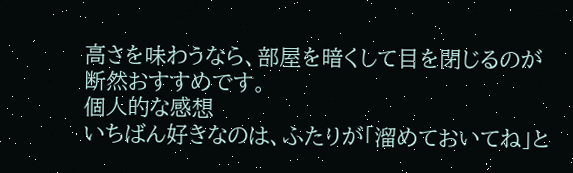高さを味わうなら、部屋を暗くして目を閉じるのが断然おすすめです。
個人的な感想
いちばん好きなのは、ふたりが「溜めておいてね」と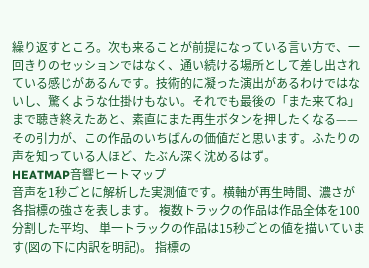繰り返すところ。次も来ることが前提になっている言い方で、一回きりのセッションではなく、通い続ける場所として差し出されている感じがあるんです。技術的に凝った演出があるわけではないし、驚くような仕掛けもない。それでも最後の「また来てね」まで聴き終えたあと、素直にまた再生ボタンを押したくなる——その引力が、この作品のいちばんの価値だと思います。ふたりの声を知っている人ほど、たぶん深く沈めるはず。
HEATMAP音響ヒートマップ
音声を1秒ごとに解析した実測値です。横軸が再生時間、濃さが各指標の強さを表します。 複数トラックの作品は作品全体を100分割した平均、 単一トラックの作品は15秒ごとの値を描いています(図の下に内訳を明記)。 指標の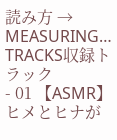読み方 →
MEASURING…
TRACKS収録トラック
- 01 【ASMR】ヒメとヒナが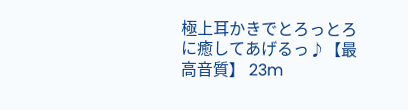極上耳かきでとろっとろに癒してあげるっ♪【最高音質】 23m